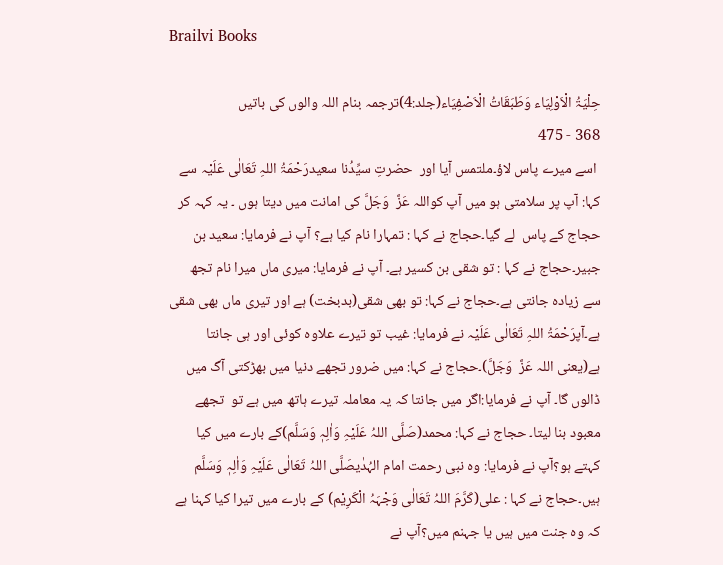Brailvi Books

حِلْیَۃُ الْاَوْلِیَاء وَطَبَقَاتُ الْاَصْفِیَاء(جلد:4)ترجمہ بنام اللہ والوں کی باتیں
368 - 475
 اسے میرے پاس لاؤ۔ملتمس آیا اور  حضرتِ سیِّدُنا سعیدرَحْمَۃُ اللہِ تَعَالٰی عَلَیْہ سے کہا: آپ پر سلامتی ہو میں آپ کواللہ عَزَّ  وَجَلَّ کی امانت میں دیتا ہوں ۔ یہ کہہ کر حجاج کے پاس  لے گیا۔حجاج نے کہا : تمہارا نام کیا ہے؟ آپ نے فرمایا: سعید بن جبیر۔حجاج نے کہا : تو شقی بن کسیر ہے۔ آپ نے فرمایا: میری ماں میرا نام تجھ سے زیادہ جانتی ہے۔حجاج نے کہا: تو بھی شقی(بدبخت) ہے اور تیری ماں بھی شقی ہے۔آپرَحْمَۃُ اللہِ تَعَالٰی عَلَیْہ نے فرمایا: غیب تو تیرے علاوہ کوئی اور ہی جانتا ہے(یعنی اللہ عَزَّ  وَجَلَّ)۔حجاج نے کہا: میں ضرور تجھے دنیا میں بھڑکتی آگ میں ڈالوں گا۔ آپ نے فرمایا:اگر میں جانتا کہ یہ معاملہ تیرے ہاتھ میں ہے تو  تجھے معبود بنا لیتا۔ حجاج نے کہا: محمد(صَلَّی اللہُ عَلَیْہِ وَاٰلِہٖ وَسَلَّم)کے بارے میں کیا کہتے ہو؟آپ نے فرمایا: وہ نبی رحمت امام الہُدٰیصَلَّی اللہُ تَعَالٰی عَلَیْہِ وَاٰلِہٖ وَسَلَّم ہیں۔حجاج نے کہا : علی(کَرَّمَ اللہُ تَعَالٰی وَجْہَہُ الْکَرِیْم) کے بارے میں تیرا کیا کہنا ہے کہ وہ جنت میں ہیں یا جہنم میں؟آپ نے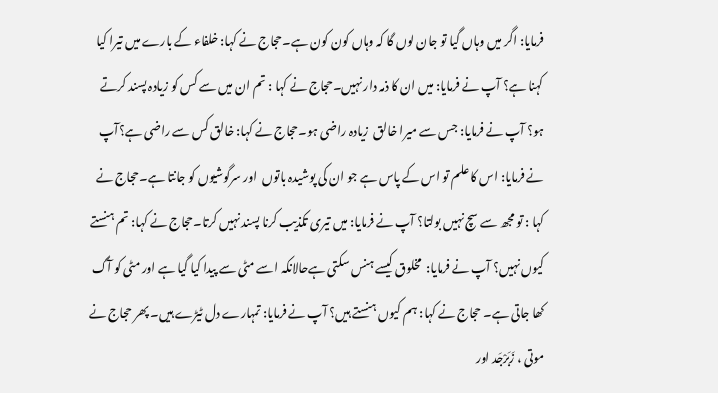فرمایا: اگر میں وہاں گیا تو جان لوں گا کہ وہاں کون کون ہے۔حجاج نے کہا: خلفاء کے بارے میں تیرا کیا کہنا ہے؟ آپ نے فرمایا: میں ان کا ذمہ دار نہیں۔حجاج نے کہا : تم ان میں سے کس کو زیادہ پسند کرتے ہو؟ آپ نے فرمایا: جس سے میرا خالق  زیادہ راضی ہو۔حجاج نے کہا: خالق کس سے راضی ہے؟آپ نے فرمایا: اس کا علم تو اس کے پاس ہے جو ان کی پوشیدہ باتوں  اور سرگوشیوں کو جانتا ہے۔حجاج نے کہا : تو مجھ سے سچ نہیں بولتا؟ آپ نے فرمایا: میں تیری تکذیب کرنا پسند نہیں کرتا۔حجاج نے کہا: تم ہنستے کیوں نہیں؟ آپ نے فرمایا:  مخلوق کیسے ہنس سکتی ہےحالانکہ اسے مٹی سے پیدا کیا گیا ہے اور مٹی کو آگ کھا جاتی ہے۔ حجاج نے کہا: ہم کیوں ہنستے ہیں؟ آپ نے فرمایا: تمہارے دل ٹیڑے ہیں۔ پھر حجاج نے موتی ، زَبَرْجَد اور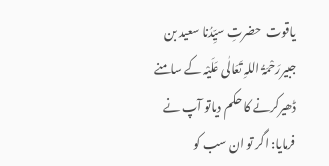یاقوت  حضرتِ سیِّدُنا سعید بن جبیررَحْمَۃُ اللہِ تَعَالٰی عَلَیْہ کے سامنے ڈھیرکرنے کا حکم دیاتو آپ نے فرمایا: اگر تو ان سب کو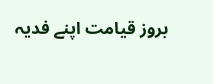بروز قیامت اپنے فدیہ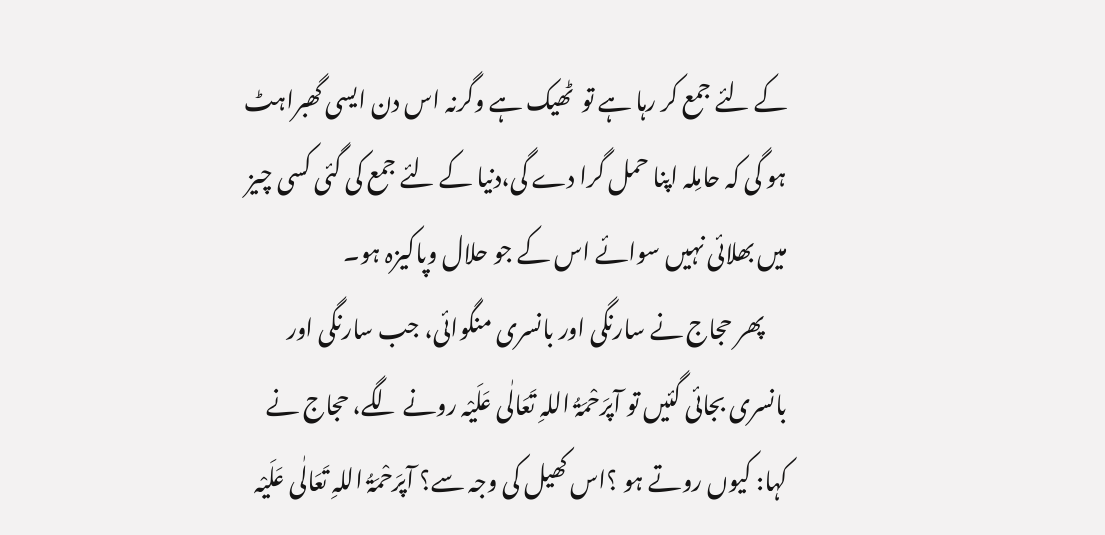کے لئے جمع کر رہا ہے تو  ٹھیک ہے وگرنہ اس دن ایسی گھبراہٹ ہو گی کہ حامِلہ اپنا حمل گرا دے گی،دنیا کے لئے جمع کی گئی کسی چیز میں بھلائی نہیں سوائے اس کے جو حلال وپاکیزہ ہو۔
     پھر حجاج نے سارنگی اور بانسری منگوائی، جب سارنگی اور بانسری بجائی گئیں تو آپرَحْمَۃُ اللہِ تَعَالٰی عَلَیْہ رونے لگے، حجاج نے کہا: کیوں روتے ہو ؟اس کھیل کی وجہ سے؟ آپرَحْمَۃُ اللہِ تَعَالٰی عَلَیْہ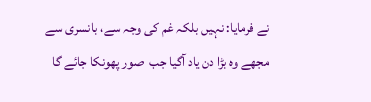نے فرمایا: نہیں بلکہ غم کی وجہ سے، بانسری سے مجھے وہ بڑا دن یاد آگیا جب  صور پھونکا جائے گا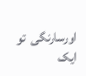اورسارنگی  تو ایک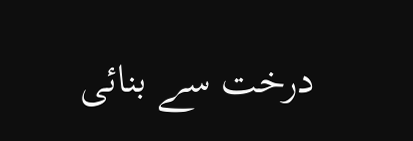درخت سے بنائی